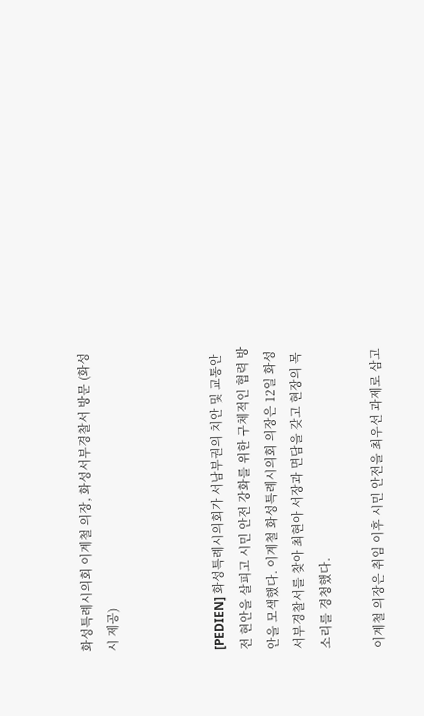화성특례시의회 이계철 의장, 화성서부경찰서 방문 (화성시 제공)



[PEDIEN] 화성특례시의회가 서남부권의 치안 및 교통안전 현안을 살피고 시민 안전 강화를 위한 구체적인 협력 방안을 모색했다. 이계철 화성특례시의회 의장은 12일 화성서부경찰서를 찾아 최현아 서장과 면담을 갖고 현장의 목소리를 경청했다.

이계철 의장은 취임 이후 시민 안전을 최우선 과제로 삼고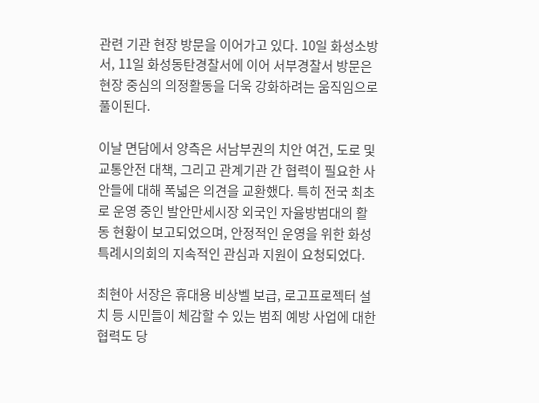관련 기관 현장 방문을 이어가고 있다. 10일 화성소방서, 11일 화성동탄경찰서에 이어 서부경찰서 방문은 현장 중심의 의정활동을 더욱 강화하려는 움직임으로 풀이된다.

이날 면담에서 양측은 서남부권의 치안 여건, 도로 및 교통안전 대책, 그리고 관계기관 간 협력이 필요한 사안들에 대해 폭넓은 의견을 교환했다. 특히 전국 최초로 운영 중인 발안만세시장 외국인 자율방범대의 활동 현황이 보고되었으며, 안정적인 운영을 위한 화성특례시의회의 지속적인 관심과 지원이 요청되었다.

최현아 서장은 휴대용 비상벨 보급, 로고프로젝터 설치 등 시민들이 체감할 수 있는 범죄 예방 사업에 대한 협력도 당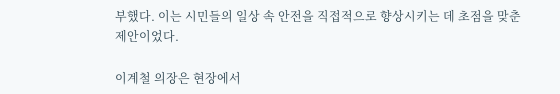부했다. 이는 시민들의 일상 속 안전을 직접적으로 향상시키는 데 초점을 맞춘 제안이었다.

이계철 의장은 현장에서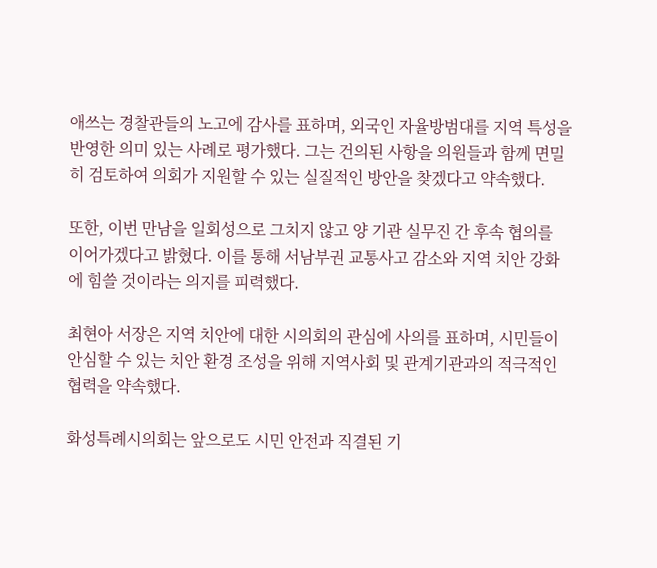애쓰는 경찰관들의 노고에 감사를 표하며, 외국인 자율방범대를 지역 특성을 반영한 의미 있는 사례로 평가했다. 그는 건의된 사항을 의원들과 함께 면밀히 검토하여 의회가 지원할 수 있는 실질적인 방안을 찾겠다고 약속했다.

또한, 이번 만남을 일회성으로 그치지 않고 양 기관 실무진 간 후속 협의를 이어가겠다고 밝혔다. 이를 통해 서남부권 교통사고 감소와 지역 치안 강화에 힘쓸 것이라는 의지를 피력했다.

최현아 서장은 지역 치안에 대한 시의회의 관심에 사의를 표하며, 시민들이 안심할 수 있는 치안 환경 조성을 위해 지역사회 및 관계기관과의 적극적인 협력을 약속했다.

화성특례시의회는 앞으로도 시민 안전과 직결된 기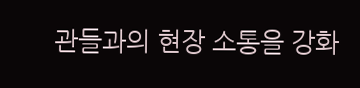관들과의 현장 소통을 강화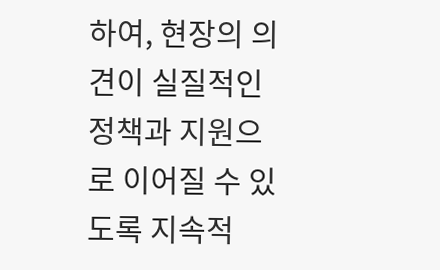하여, 현장의 의견이 실질적인 정책과 지원으로 이어질 수 있도록 지속적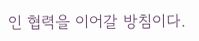인 협력을 이어갈 방침이다.